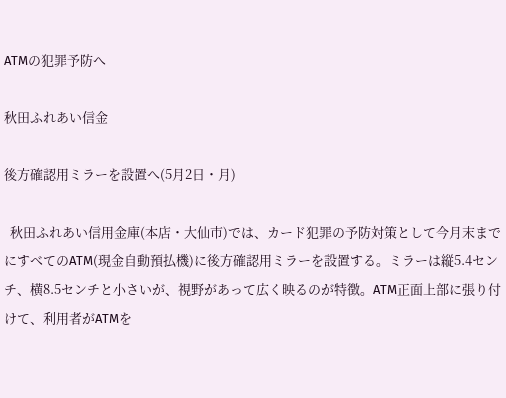ATMの犯罪予防へ

秋田ふれあい信金

後方確認用ミラーを設置へ(5月2日・月)

  秋田ふれあい信用金庫(本店・大仙市)では、カード犯罪の予防対策として今月末までにすべてのATM(現金自動預払機)に後方確認用ミラーを設置する。ミラーは縦5.4センチ、横8.5センチと小さいが、視野があって広く映るのが特徴。ATM正面上部に張り付けて、利用者がATMを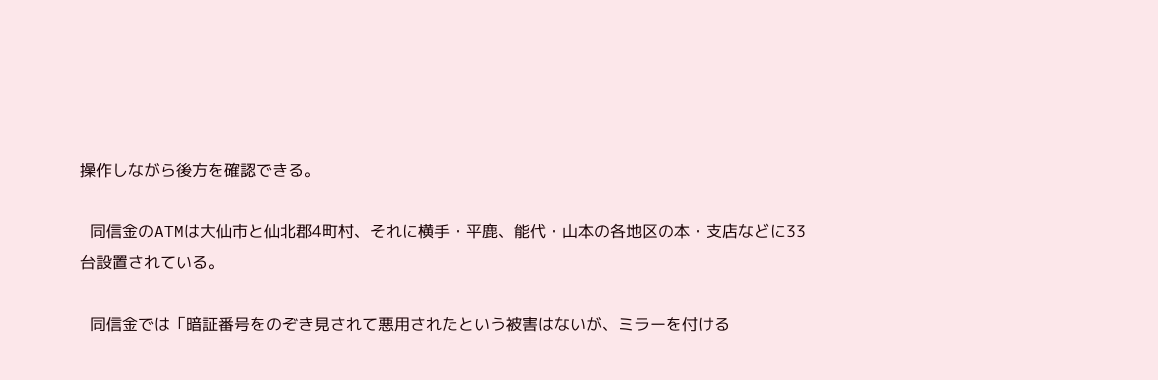操作しながら後方を確認できる。

  同信金のATMは大仙市と仙北郡4町村、それに横手・平鹿、能代・山本の各地区の本・支店などに33台設置されている。

  同信金では「暗証番号をのぞき見されて悪用されたという被害はないが、ミラーを付ける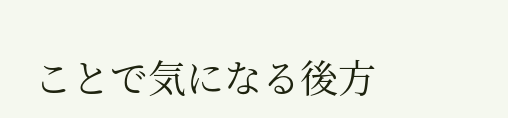ことで気になる後方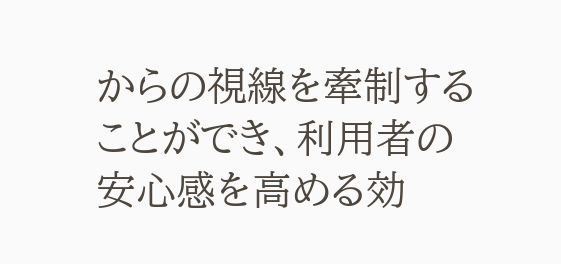からの視線を牽制することができ、利用者の安心感を高める効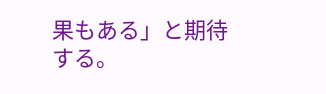果もある」と期待する。